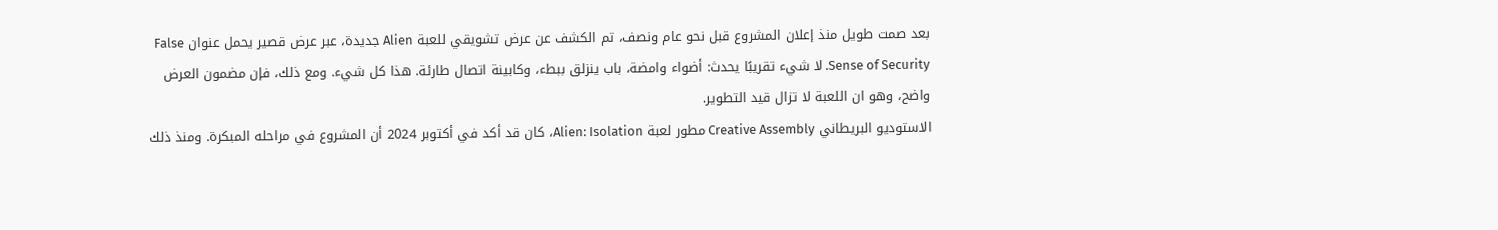بعد صمت طويل منذ إعلان المشروع قبل نحو عام ونصف، تم الكشف عن عرض تشويقي للعبة Alien جديدة، عبر عرض قصير يحمل عنوان False Sense of Security. لا شيء تقريبًا يحدث: أضواء وامضة، باب ينزلق ببطء، وكابينة اتصال طارئة. هذا كل شيء. ومع ذلك، فإن مضمون العرض واضح، وهو ان اللعبة لا تزال قيد التطوير.
الاستوديو البريطاني Creative Assembly مطور لعبة Alien: Isolation، كان قد أكد في أكتوبر 2024 أن المشروع في مراحله المبكرة. ومنذ ذلك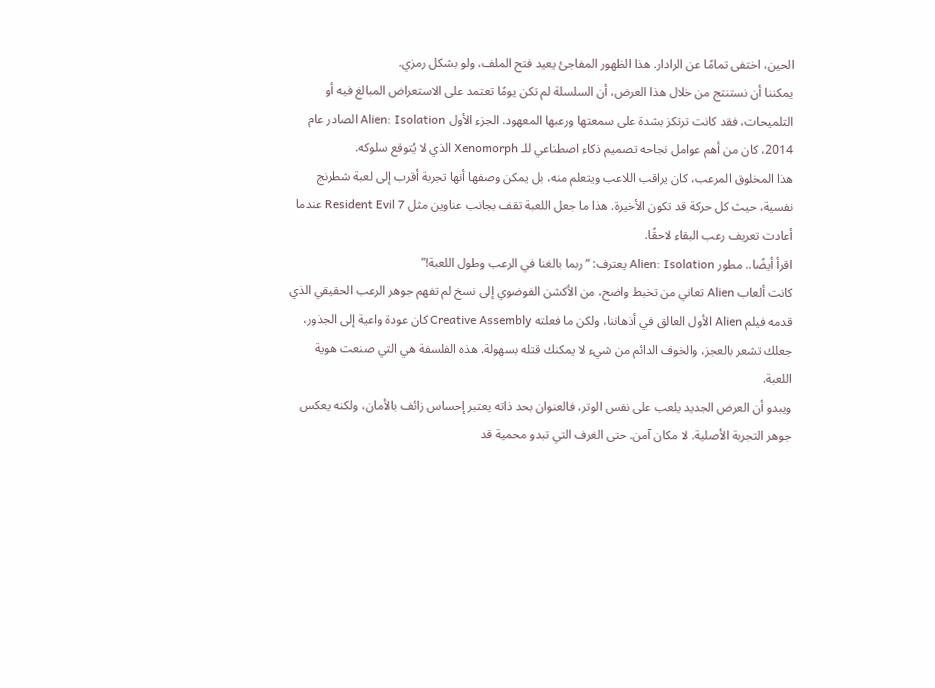الحين، اختفى تمامًا عن الرادار. هذا الظهور المفاجئ يعيد فتح الملف، ولو بشكل رمزي.
يمكننا أن نستنتج من خلال هذا العرض، أن السلسلة لم تكن يومًا تعتمد على الاستعراض المبالغ فيه أو التلميحات، فقد كانت ترتكز بشدة على سمعتها ورعبها المعهود. الجزء الأول Alien: Isolation الصادر عام 2014، كان من أهم عوامل نجاحه تصميم ذكاء اصطناعي للـ Xenomorph الذي لا يُتوقع سلوكه.
هذا المخلوق المرعب، كان يراقب اللاعب ويتعلم منه، بل يمكن وصفها أنها تجربة أقرب إلى لعبة شطرنج نفسية، حيث كل حركة قد تكون الأخيرة. هذا ما جعل اللعبة تقف بجانب عناوين مثل Resident Evil 7 عندما أعادت تعريف رعب البقاء لاحقًا.
اقرأ أيضًا.. مطور Alien: Isolation يعترف: “ربما بالغنا في الرعب وطول اللعبة!”
كانت ألعاب Alien تعاني من تخبط واضح، من الأكشن الفوضوي إلى نسخ لم تفهم جوهر الرعب الحقيقي الذي قدمه فيلم Alien الأول العالق في أذهاننا، ولكن ما فعلته Creative Assembly كان عودة واعية إلى الجذور، جعلك تشعر بالعجز، والخوف الدائم من شيء لا يمكنك قتله بسهولة. هذه الفلسفة هي التي صنعت هوية اللعبة.
ويبدو أن العرض الجديد يلعب على نفس الوتر، فالعنوان بحد ذاته يعتبر إحساس زائف بالأمان، ولكنه يعكس جوهر التجربة الأصلية. لا مكان آمن. حتى الغرف التي تبدو محمية قد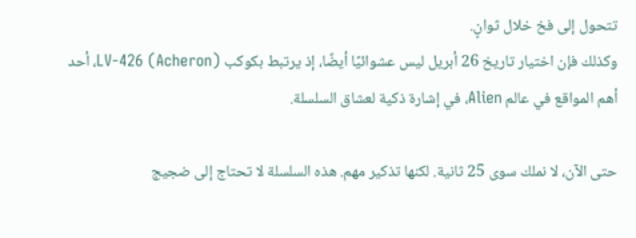تتحول إلى فخ خلال ثوانٍ.
وكذلك فإن اختيار تاريخ 26 أبريل ليس عشوائيًا أيضًا، إذ يرتبط بكوكب LV-426 (Acheron)، أحد أهم المواقع في عالم Alien، في إشارة ذكية لعشاق السلسلة.

حتى الآن، لا نملك سوى 25 ثانية. لكنها تذكير مهم. هذه السلسلة لا تحتاج إلى ضجيج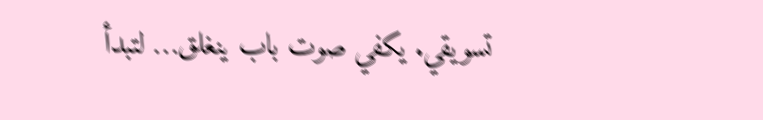تسويقي. يكفي صوت باب ينغلق… لتبدأ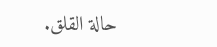حالة القلق.